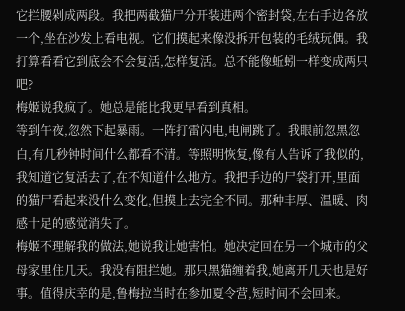它拦腰剁成两段。我把两截猫尸分开装进两个密封袋,左右手边各放一个,坐在沙发上看电视。它们摸起来像没拆开包装的毛绒玩偶。我打算看看它到底会不会复活,怎样复活。总不能像蚯蚓一样变成两只吧?
梅姬说我疯了。她总是能比我更早看到真相。
等到午夜,忽然下起暴雨。一阵打雷闪电,电闸跳了。我眼前忽黑忽白,有几秒钟时间什么都看不清。等照明恢复,像有人告诉了我似的,我知道它复活去了,在不知道什么地方。我把手边的尸袋打开,里面的猫尸看起来没什么变化,但摸上去完全不同。那种丰厚、温暖、肉感十足的感觉消失了。
梅姬不理解我的做法,她说我让她害怕。她决定回在另一个城市的父母家里住几天。我没有阻拦她。那只黑猫缠着我,她离开几天也是好事。值得庆幸的是,鲁梅拉当时在参加夏令营,短时间不会回来。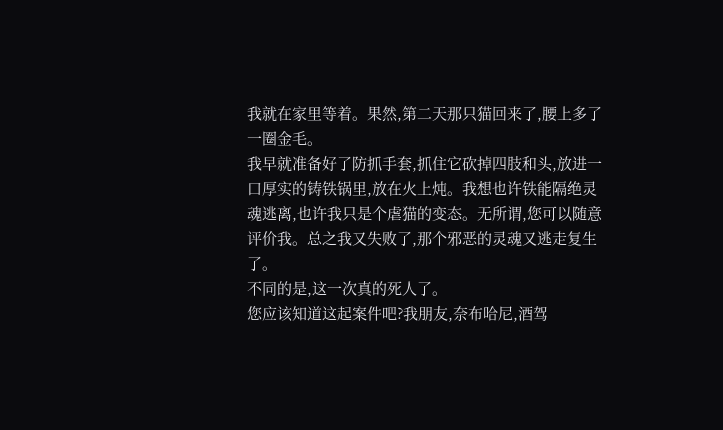我就在家里等着。果然,第二天那只猫回来了,腰上多了一圈金毛。
我早就准备好了防抓手套,抓住它砍掉四肢和头,放进一口厚实的铸铁锅里,放在火上炖。我想也许铁能隔绝灵魂逃离,也许我只是个虐猫的变态。无所谓,您可以随意评价我。总之我又失败了,那个邪恶的灵魂又逃走复生了。
不同的是,这一次真的死人了。
您应该知道这起案件吧?我朋友,奈布哈尼,酒驾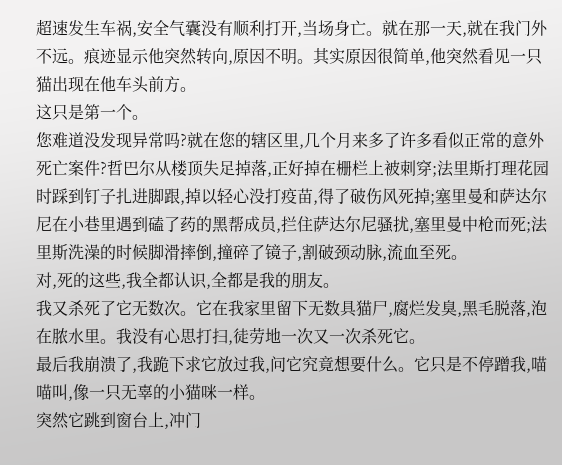超速发生车祸,安全气囊没有顺利打开,当场身亡。就在那一天,就在我门外不远。痕迹显示他突然转向,原因不明。其实原因很简单,他突然看见一只猫出现在他车头前方。
这只是第一个。
您难道没发现异常吗?就在您的辖区里,几个月来多了许多看似正常的意外死亡案件?哲巴尔从楼顶失足掉落,正好掉在栅栏上被刺穿;法里斯打理花园时踩到钉子扎进脚跟,掉以轻心没打疫苗,得了破伤风死掉;塞里曼和萨达尔尼在小巷里遇到磕了药的黑帮成员,拦住萨达尔尼骚扰,塞里曼中枪而死;法里斯洗澡的时候脚滑摔倒,撞碎了镜子,割破颈动脉,流血至死。
对,死的这些,我全都认识,全都是我的朋友。
我又杀死了它无数次。它在我家里留下无数具猫尸,腐烂发臭,黑毛脱落,泡在脓水里。我没有心思打扫,徒劳地一次又一次杀死它。
最后我崩溃了,我跪下求它放过我,问它究竟想要什么。它只是不停蹭我,喵喵叫,像一只无辜的小猫咪一样。
突然它跳到窗台上,冲门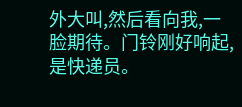外大叫,然后看向我,一脸期待。门铃刚好响起,是快递员。